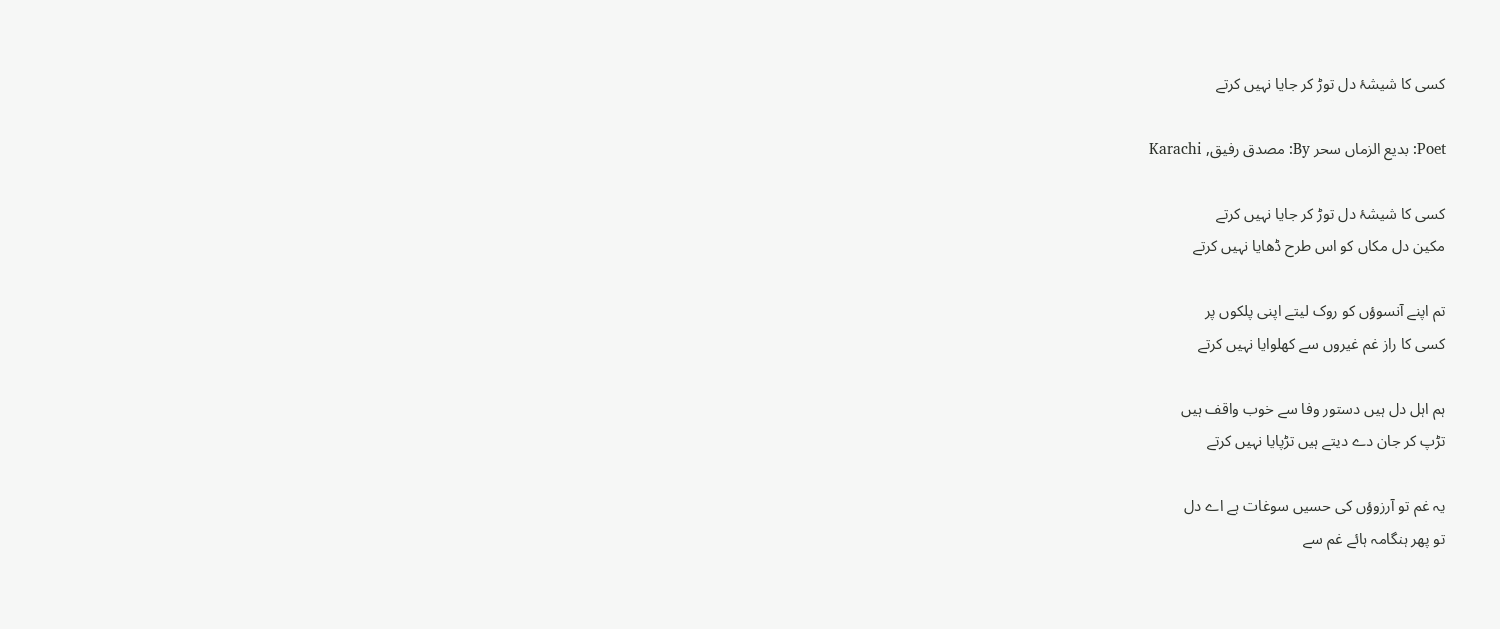کسی کا شیشۂ دل توڑ کر جایا نہیں کرتے

Poet: بدیع الزماں سحر By: مصدق رفیق, Karachi

کسی کا شیشۂ دل توڑ کر جایا نہیں کرتے
مکین دل مکاں کو اس طرح ڈھایا نہیں کرتے

تم اپنے آنسوؤں کو روک لیتے اپنی پلکوں پر
کسی کا راز غم غیروں سے کھلوایا نہیں کرتے

ہم اہل دل ہیں دستور وفا سے خوب واقف ہیں
تڑپ کر جان دے دیتے ہیں تڑپایا نہیں کرتے

یہ غم تو آرزوؤں کی حسیں سوغات ہے اے دل
تو پھر ہنگامہ ہائے غم سے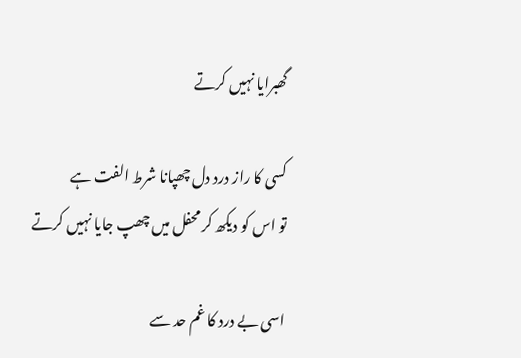گھبرایا نہیں کرتے

کسی کا راز درد دل چھپانا شرط الفت ہے
تو اس کو دیکھ کر محفل میں چھپ جایا نہیں کرتے

اسی بے درد کا غم حد سے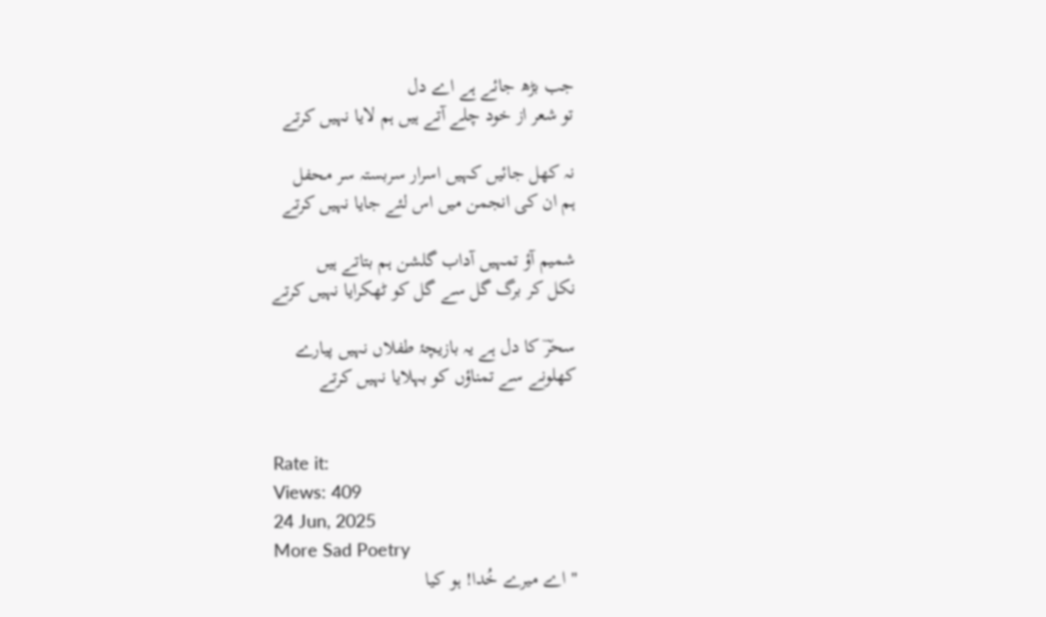جب بڑھ جائے ہے اے دل
تو شعر از خود چلے آتے ہیں ہم لایا نہیں کرتے

نہ کھل جائیں کہیں اسرار سربستہ سر محفل
ہم ان کی انجمن میں اس لئے جایا نہیں کرتے

شمیم آؤ تمہیں آداب گلشن ہم بتاتے ہیں
نکل کر برگ گل سے گل کو ٹھکرایا نہیں کرتے

سحرؔ کا دل ہے یہ بازیچۂ طفلاں نہیں پیارے
کھلونے سے تمناؤں کو بہلایا نہیں کرتے


Rate it:
Views: 409
24 Jun, 2025
More Sad Poetry
" اے میرے خُدا! ہو کیا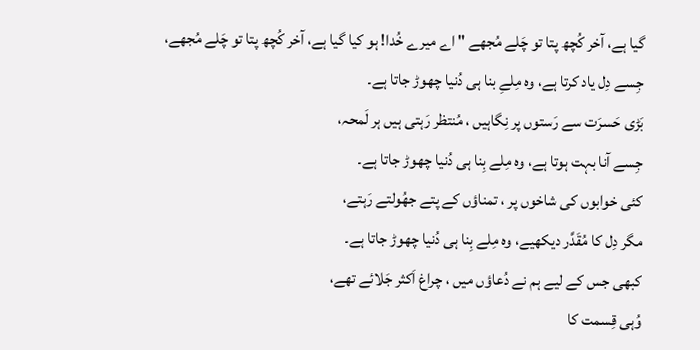گیا ہے، آخر کُچھ پتا تو چَلے مُجھے " اے میرے خُدا! ہو کیا گیا ہے، آخر کُچھ پتا تو چَلے مُجھے،
جِسے دِل یاد کرتا ہے، وہ مِلےِ بنا ہی دُنیا چھوڑ جاتا ہے۔
بَڑی حَسرَت سے رَستوں پر نِگاہیں ، مُنتظر رَہتی ہیں ہر لَمحہ،
جِسے آنا بہت ہوتا ہے، وہ مِلے بِنا ہی دُنیا چھوڑ جاتا ہے۔
کئی خوابوں کی شاخوں پر ، تمناؤں کے پتے جھُولتے رَہتے،
مگر دِل کا مُقَدَّر دیکھیے، وہ مِلے بِنا ہی دُنیا چھوڑ جاتا ہے۔
کبھی جس کے لیے ہم نے دُعاؤں میں ، چراغ اَکثر جَلائے تھے،
وُہی قِسمت کا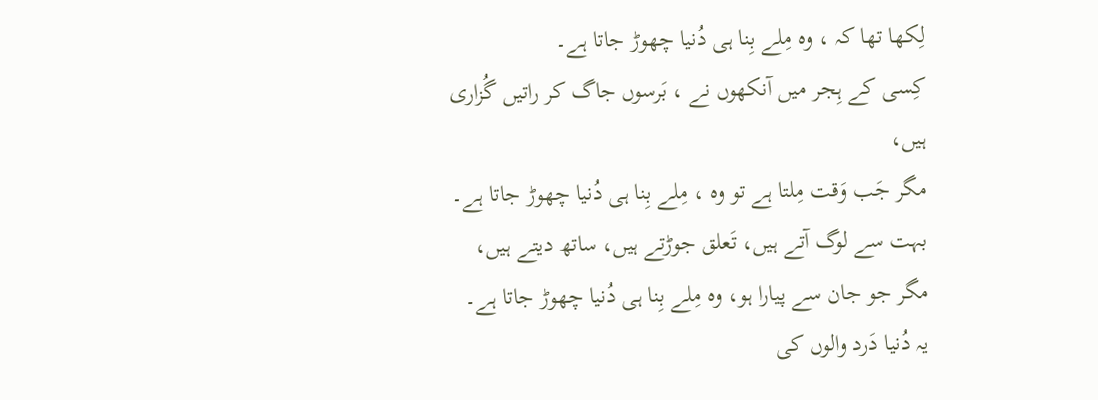لِکھا تھا کہ ، وہ مِلے بِنا ہی دُنیا چھوڑ جاتا ہے۔
کِسی کے ہِجر میں آنکھوں نے ، بَرسوں جاگ کر راتیں گُزاری ہیں،
مگر جَب وَقت مِلتا ہے تو وہ ، مِلے بِنا ہی دُنیا چھوڑ جاتا ہے۔
بہت سے لوگ آتے ہیں، تَعلق جوڑتے ہیں، ساتھ دیتے ہیں،
مگر جو جان سے پیارا ہو، وہ مِلے بِنا ہی دُنیا چھوڑ جاتا ہے۔
یہ دُنیا دَرد والوں کی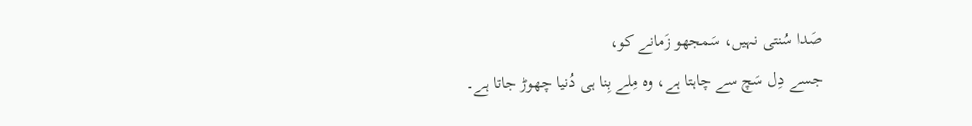صَدا سُنتی نہیں، سَمجھو زَمانے کو،
جسے دِل سَچ سے چاہتا ہے، وہ مِلے بِنا ہی دُنیا چھوڑ جاتا ہے۔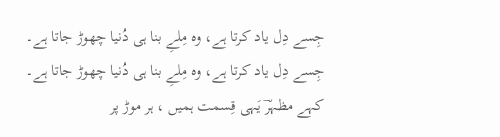جِسے دِل یاد کرتا ہے، وہ مِلےِ بنا ہی دُنیا چھوڑ جاتا ہے۔
جِسے دِل یاد کرتا ہے، وہ مِلےِ بنا ہی دُنیا چھوڑ جاتا ہے۔
کہے مظہرؔ یَہی قِسمت ہمیں ، ہر موڑ پر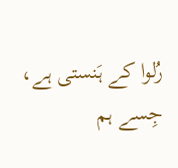رُلوا کے ہَنستی ہے،
جِسے ہم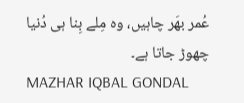عُمر بھَر چاہیں، وہ مِلے بِنا ہی دُنیا چھوڑ جاتا ہے۔
MAZHAR IQBAL GONDAL